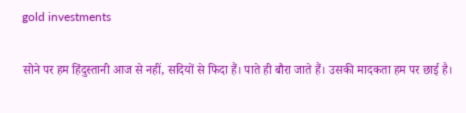gold investments

सोने पर हम हिंदुस्तानी आज से नहीं, सदियों से फिदा हैं। पाते ही बौरा जाते हैं। उसकी मादकता हम पर छाई है।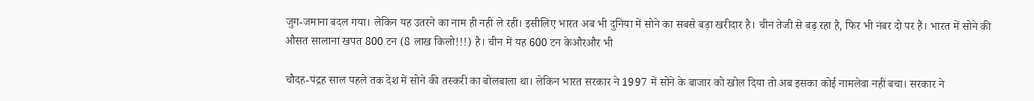जुग-जमाना बदल गया। लेकिन यह उतरने का नाम ही नहीं ले रही। इसीलिए भारत अब भी दुनिया में सोने का सबसे बड़ा खरीदार है। चीन तेजी से बढ़ रहा है, फिर भी नंबर दो पर हैं। भारत में सोने की औसत सालाना खपत 800 टन (8 लाख किलो!!!) है। चीन में यह 600 टन केऔरऔर भी

चौदह-पंद्रह साल पहले तक देश में सोने की तस्करी का बोलबाला था। लेकिन भारत सरकार ने 1997 में सोने के बाजार को खोल दिया तो अब इसका कोई नामलेवा नहीं बचा। सरकार ने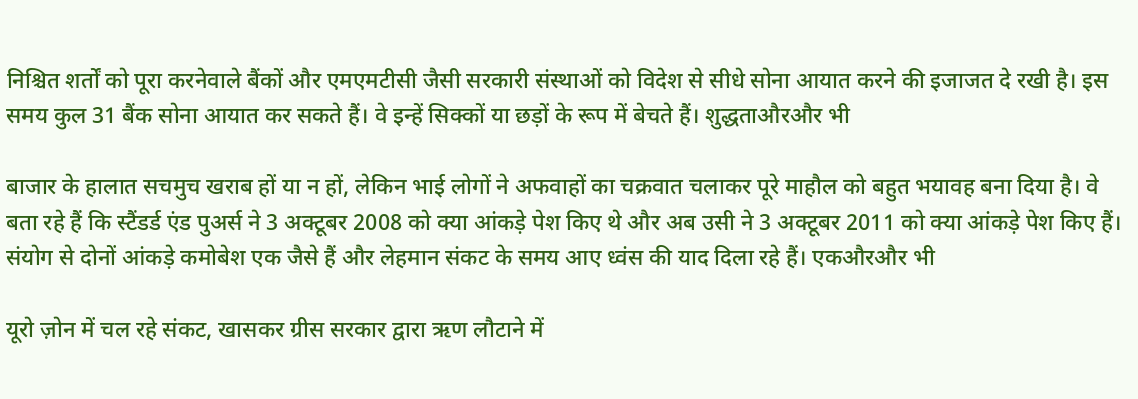निश्चित शर्तों को पूरा करनेवाले बैंकों और एमएमटीसी जैसी सरकारी संस्थाओं को विदेश से सीधे सोना आयात करने की इजाजत दे रखी है। इस समय कुल 31 बैंक सोना आयात कर सकते हैं। वे इन्हें सिक्कों या छड़ों के रूप में बेचते हैं। शुद्धताऔरऔर भी

बाजार के हालात सचमुच खराब हों या न हों, लेकिन भाई लोगों ने अफवाहों का चक्रवात चलाकर पूरे माहौल को बहुत भयावह बना दिया है। वे बता रहे हैं कि स्टैंडर्ड एंड पुअर्स ने 3 अक्टूबर 2008 को क्या आंकड़े पेश किए थे और अब उसी ने 3 अक्टूबर 2011 को क्या आंकड़े पेश किए हैं। संयोग से दोनों आंकड़े कमोबेश एक जैसे हैं और लेहमान संकट के समय आए ध्वंस की याद दिला रहे हैं। एकऔरऔर भी

यूरो ज़ोन में चल रहे संकट, खासकर ग्रीस सरकार द्वारा ऋण लौटाने में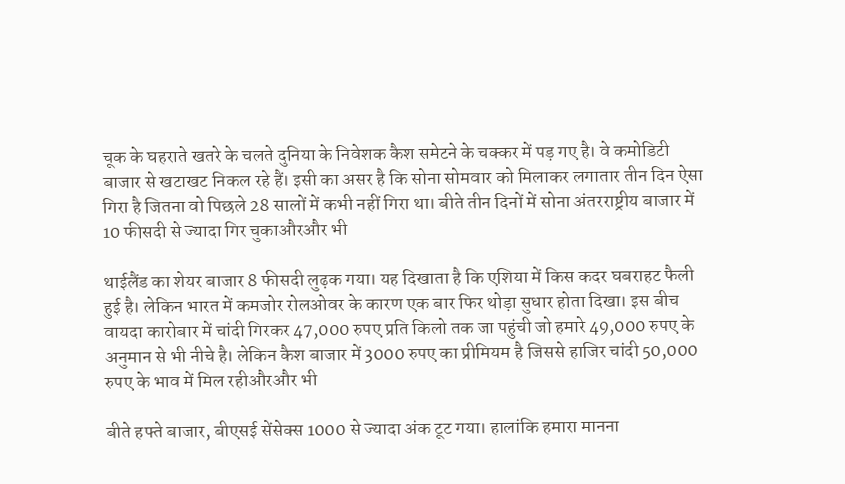चूक के घहराते खतरे के चलते दुनिया के निवेशक कैश समेटने के चक्कर में पड़ गए है। वे कमोडिटी बाजार से खटाखट निकल रहे हैं। इसी का असर है कि सोना सोमवार को मिलाकर लगातार तीन दिन ऐसा गिरा है जितना वो पिछले 28 सालों में कभी नहीं गिरा था। बीते तीन दिनों में सोना अंतरराष्ट्रीय बाजार में 10 फीसदी से ज्यादा गिर चुकाऔरऔर भी

थाईलैंड का शेयर बाजार 8 फीसदी लुढ़क गया। यह दिखाता है कि एशिया में किस कदर घबराहट फैली हुई है। लेकिन भारत में कमजोर रोलओवर के कारण एक बार फिर थोड़ा सुधार होता दिखा। इस बीच वायदा कारोबार में चांदी गिरकर 47,000 रुपए प्रति किलो तक जा पहुंची जो हमारे 49,000 रुपए के अनुमान से भी नीचे है। लेकिन कैश बाजार में 3000 रुपए का प्रीमियम है जिससे हाजिर चांदी 50,000 रुपए के भाव में मिल रहीऔरऔर भी

बीते हफ्ते बाजार, बीएसई सेंसेक्स 1000 से ज्यादा अंक टूट गया। हालांकि हमारा मानना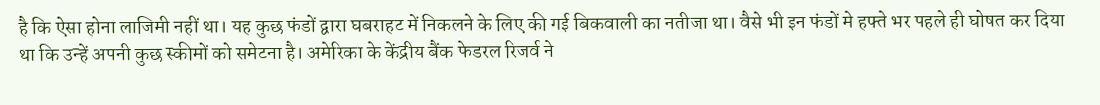है कि ऐसा होना लाजिमी नहीं था। यह कुछ फंडों द्वारा घबराहट में निकलने के लिए की गई बिकवाली का नतीजा था। वैसे भी इन फंडों मे हफ्ते भर पहले ही घोषत कर दिया था कि उन्हें अपनी कुछ स्कीमों को समेटना है। अमेरिका के केंद्रीय बैंक फेडरल रिजर्व ने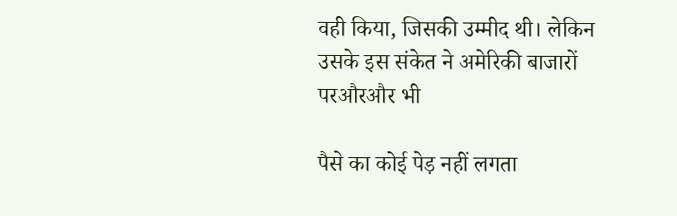वही किया, जिसकी उम्मीद थी। लेकिन उसके इस संकेत ने अमेरिकी बाजारों परऔरऔर भी

पैसे का कोई पेड़ नहीं लगता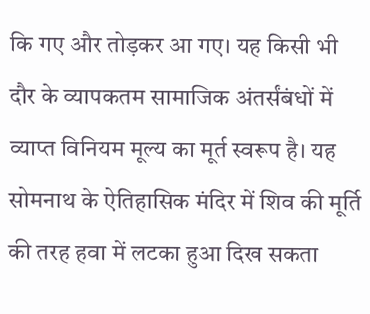कि गए और तोड़कर आ गए। यह किसी भी दौर के व्यापकतम सामाजिक अंतर्संबंधों में व्याप्त विनियम मूल्य का मूर्त स्वरूप है। यह सोमनाथ के ऐतिहासिक मंदिर में शिव की मूर्ति की तरह हवा में लटका हुआ दिख सकता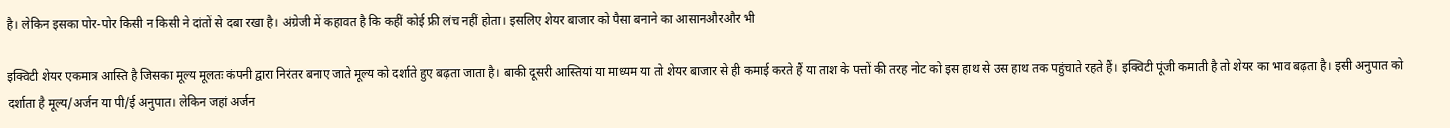है। लेकिन इसका पोर-पोर किसी न किसी ने दांतों से दबा रखा है। अंग्रेजी में कहावत है कि कहीं कोई फ्री लंच नहीं होता। इसलिए शेयर बाजार को पैसा बनाने का आसानऔरऔर भी

इक्विटी शेयर एकमात्र आस्ति है जिसका मूल्य मूलतः कंपनी द्वारा निरंतर बनाए जाते मूल्य को दर्शाते हुए बढ़ता जाता है। बाकी दूसरी आस्तियां या माध्यम या तो शेयर बाजार से ही कमाई करते हैं या ताश के पत्तों की तरह नोट को इस हाथ से उस हाथ तक पहुंचाते रहते हैं। इक्विटी पूंजी कमाती है तो शेयर का भाव बढ़ता है। इसी अनुपात को दर्शाता है मूल्य/अर्जन या पी/ई अनुपात। लेकिन जहां अर्जन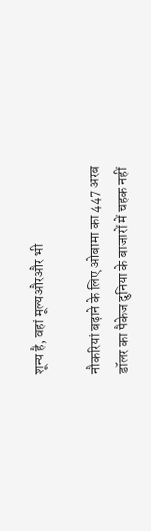शून्य है, वहां मूल्यऔरऔर भी

नौकरियां बढ़ाने के लिए ओबामा का 447 अरब डॉलर का पैकेज दुनिया के बाजारों में चहक नहीं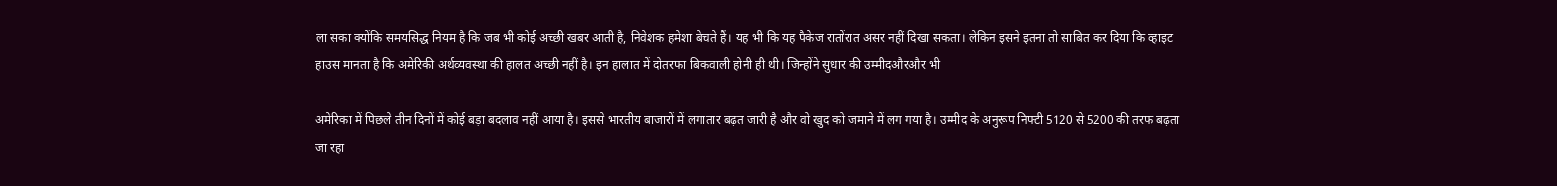ला सका क्योंकि समयसिद्ध नियम है कि जब भी कोई अच्छी खबर आती है, निवेशक हमेशा बेचते हैं। यह भी कि यह पैकेज रातोंरात असर नहीं दिखा सकता। लेकिन इसने इतना तो साबित कर दिया कि व्हाइट हाउस मानता है कि अमेरिकी अर्थव्यवस्था की हालत अच्छी नहीं है। इन हालात में दोतरफा बिकवाली होनी ही थी। जिन्होंने सुधार की उम्मीदऔरऔर भी

अमेरिका में पिछले तीन दिनों में कोई बड़ा बदलाव नहीं आया है। इससे भारतीय बाजारों में लगातार बढ़त जारी है और वो खुद को जमाने में लग गया है। उम्मीद के अनुरूप निफ्टी 5120 से 5200 की तरफ बढ़ता जा रहा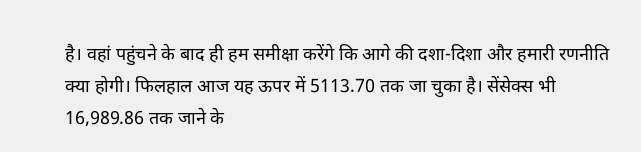है। वहां पहुंचने के बाद ही हम समीक्षा करेंगे कि आगे की दशा-दिशा और हमारी रणनीति क्या होगी। फिलहाल आज यह ऊपर में 5113.70 तक जा चुका है। सेंसेक्स भी 16,989.86 तक जाने के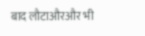बाद लौटाऔरऔर भी